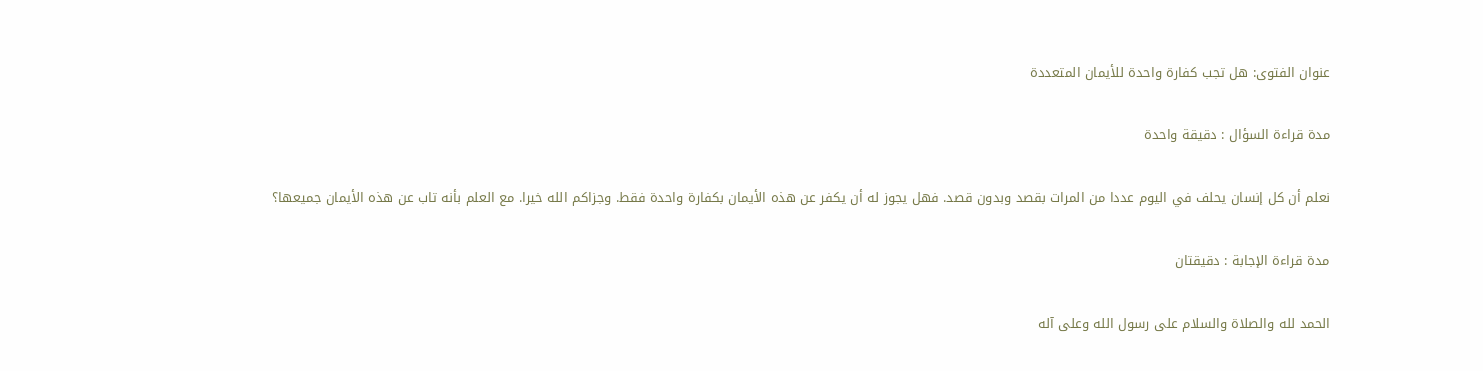عنوان الفتوى: هل تجب كفارة واحدة للأيمان المتعددة

مدة قراءة السؤال : دقيقة واحدة

نعلم أن كل إنسان يحلف في اليوم عددا من المرات بقصد وبدون قصد. فهل يجوز له أن يكفر عن هذه الأيمان بكفارة واحدة فقط. وجزاكم الله خيرا. مع العلم بأنه تاب عن هذه الأيمان جميعها؟

مدة قراءة الإجابة : دقيقتان

الحمد لله والصلاة والسلام على رسول الله وعلى آله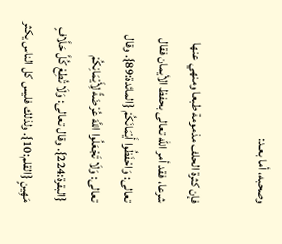وصحبه، أما بعـد:

فإن كثرة الحلف مذمومة طبعا ومنهي عنها شرعا، فقد أمر الله تعالى بحفظ الأيمان فقال تعالى: وَاحْفَظُوا أَيْمَانَكُمْ {المائدة:89}. وقال تعالى: وَلَا تَجْعَلُوا اللَّهَ عُرْضَةً لِأَيْمَانِكُمْ {البقرة:224}. وقال تعالى: وَلَا تُطِعْ كُلَّ حَلَّافٍ مَهِينٍ {القلم:10}. ولذلك فليس كل الناس يكثر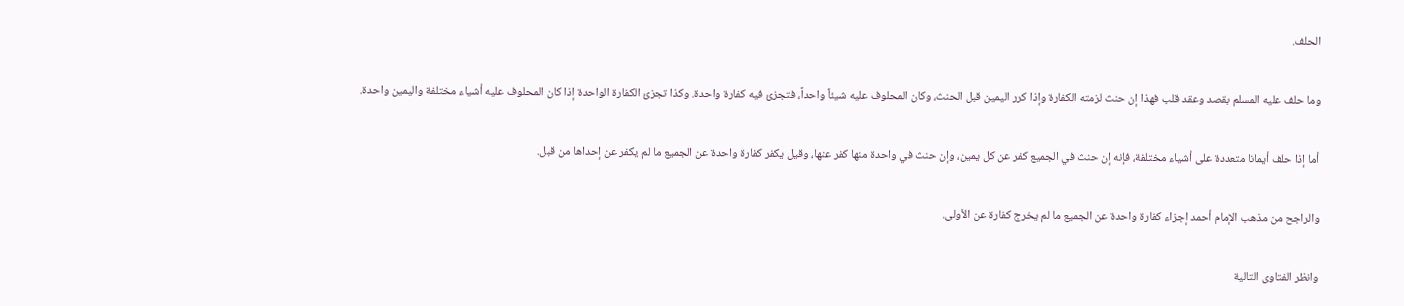الحلف.

وما حلف عليه المسلم بقصد وعقد قلب فهذا إن حنث لزمته الكفارة وإذا كرر اليمين قبل الحنث، وكان المحلوف عليه شيئاً واحداً، فتجزئ فيه كفارة واحدة. وكذا تجزئ الكفارة الواحدة إذا كان المحلوف عليه أشياء مختلفة واليمين واحدة.

أما إذا حلف أيمانا متعددة على أشياء مختلفة، فإنه إن حنث في الجميع كفر عن كل يمين، وإن حنث في واحدة منها كفر عنها، وقيل يكفر كفارة واحدة عن الجميع ما لم يكفر عن إحداها من قبل.

والراجح من مذهب الإمام أحمد إجزاء كفارة واحدة عن الجميع ما لم يخرج كفارة عن الأولى.

وانظر الفتاوى التالية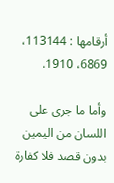أرقامها : 113144، 6869، 1910.

وأما ما جرى على اللسان من اليمين بدون قصد فلا كفارة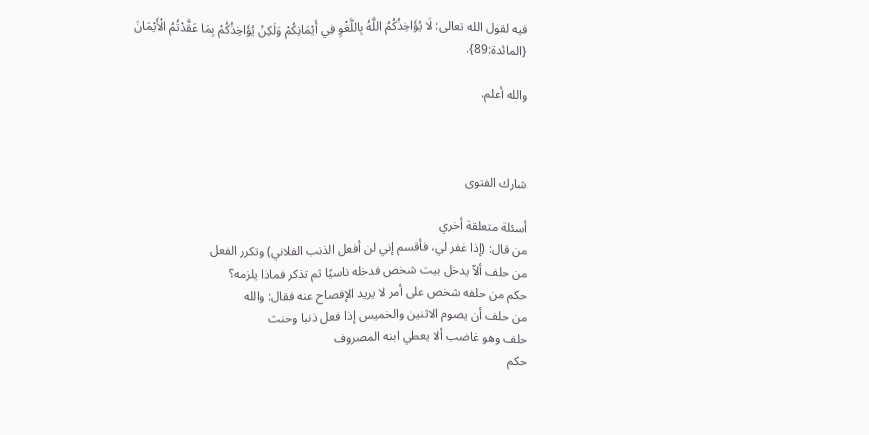فيه لقول الله تعالى: لَا يُؤَاخِذُكُمُ اللَّهُ بِاللَّغْوِ فِي أَيْمَانِكُمْ وَلَكِنْ يُؤَاخِذُكُمْ بِمَا عَقَّدْتُمُ الْأَيْمَانَ {المائدة:89}.

والله أعلم.



شارك الفتوى

أسئلة متعلقة أخري
من قال: (إذا غفر لي، فأقسم إني لن أفعل الذنب الفلاني) وتكرر الفعل
من حلف ألاّ يدخل بيت شخص فدخله ناسيًا ثم تذكر فماذا يلزمه؟
حكم من حلفه شخص على أمر لا يريد الإفصاح عنه فقال: والله
من حلف أن يصوم الاثنين والخميس إذا فعل ذنبا وحنث
حلف وهو غاضب ألا يعطي ابنه المصروف
حكم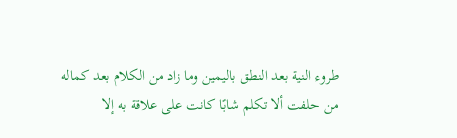طروء النية بعد النطق باليمين وما زاد من الكلام بعد كماله
من حلفت ألا تكلم شابًا كانت على علاقة به إلا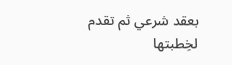بعقد شرعي ثم تقدم لخِطبتها